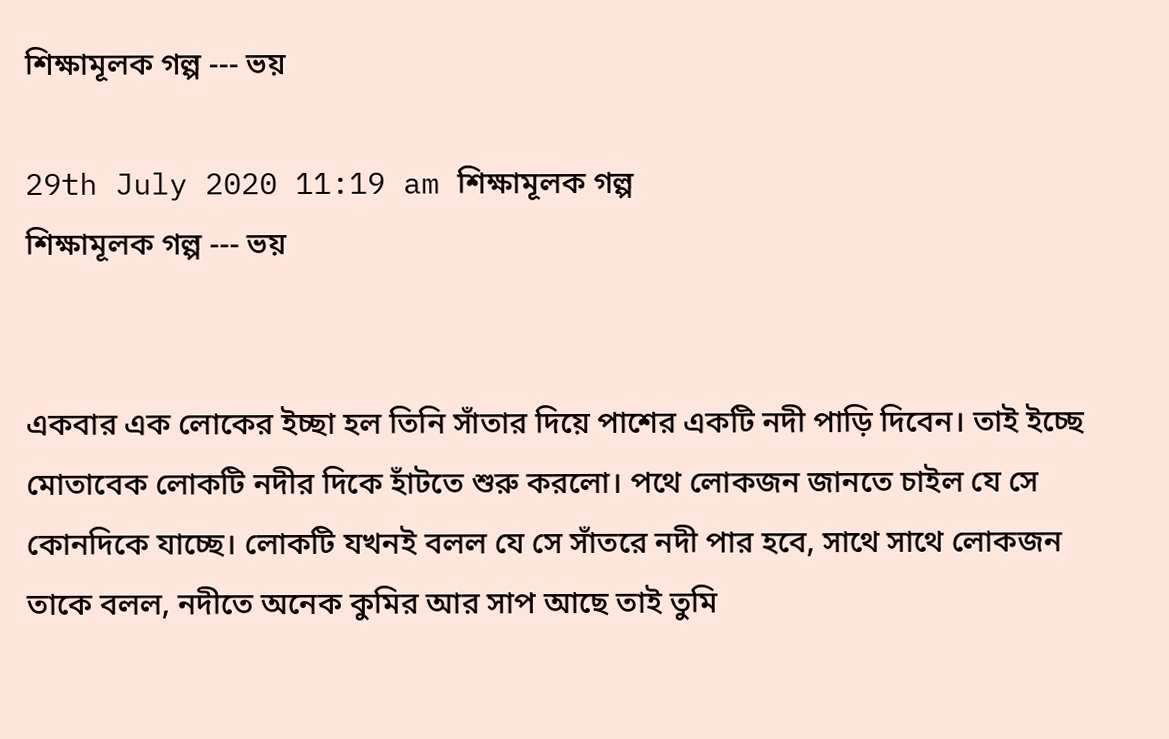শিক্ষামূলক গল্প --- ভয়

29th July 2020 11:19 am শিক্ষামূলক গল্প
শিক্ষামূলক গল্প --- ভয়


একবার এক লোকের ইচ্ছা হল তিনি সাঁতার দিয়ে পাশের একটি নদী পাড়ি দিবেন। তাই ইচ্ছে মোতাবেক লোকটি নদীর দিকে হাঁটতে শুরু করলো। পথে লোকজন জানতে চাইল যে সে কোনদিকে যাচ্ছে। লোকটি যখনই বলল যে সে সাঁতরে নদী পার হবে, সাথে সাথে লোকজন তাকে বলল, নদীতে অনেক কুমির আর সাপ আছে তাই তুমি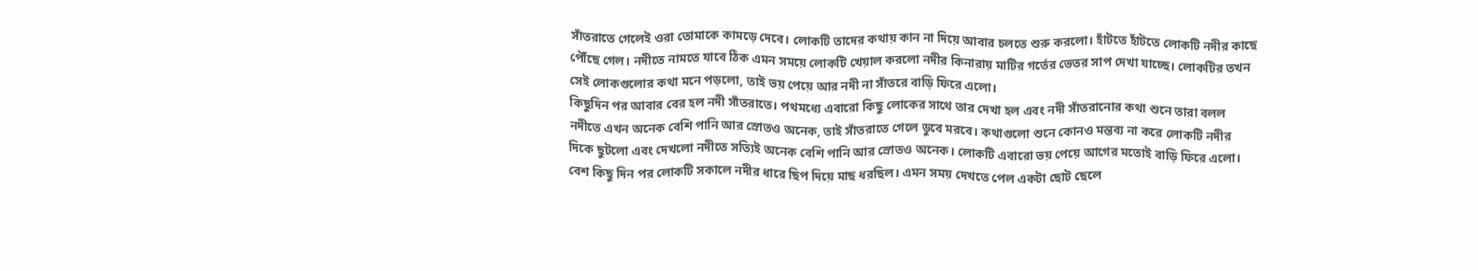সাঁতরাতে গেলেই ওরা তোমাকে কামড়ে দেবে। লোকটি তাদের কথায় কান না দিয়ে আবার চলতে শুরু করলো। হাঁটতে হাঁটতে লোকটি নদীর কাছে পৌঁছে গেল। নদীতে নামতে যাবে ঠিক এমন সময়ে লোকটি খেয়াল করলো নদীর কিনারায় মাটির গর্তের ভেতর সাপ দেখা যাচ্ছে। লোকটির তখন সেই লোকগুলোর কথা মনে পড়লো, তাই ভয় পেয়ে আর নদী না সাঁতরে বাড়ি ফিরে এলো।
কিছুদিন পর আবার বের হল নদী সাঁতরাতে। পথমধ্যে এবারো কিছু লোকের সাথে তার দেখা হল এবং নদী সাঁতরানোর কথা শুনে তারা বলল নদীতে এখন অনেক বেশি পানি আর স্রোতও অনেক, তাই সাঁতরাতে গেলে ডুবে মরবে। কথাগুলো শুনে কোনও মন্তব্য না করে লোকটি নদীর দিকে ছুটলো এবং দেখলো নদীতে সত্যিই অনেক বেশি পানি আর স্রোতও অনেক। লোকটি এবারো ভয় পেয়ে আগের মতোই বাড়ি ফিরে এলো।
বেশ কিছু দিন পর লোকটি সকালে নদীর ধারে ছিপ দিয়ে মাছ ধরছিল। এমন সময় দেখতে পেল একটা ছোট ছেলে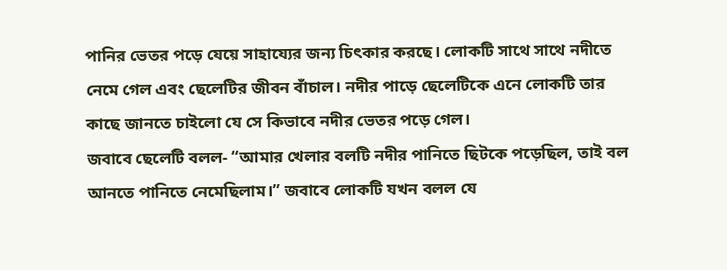পানির ভেতর পড়ে যেয়ে সাহায্যের জন্য চিৎকার করছে। লোকটি সাথে সাথে নদীতে নেমে গেল এবং ছেলেটির জীবন বাঁচাল। নদীর পাড়ে ছেলেটিকে এনে লোকটি তার কাছে জানতে চাইলো যে সে কিভাবে নদীর ভেতর পড়ে গেল।
জবাবে ছেলেটি বলল- “আমার খেলার বলটি নদীর পানিতে ছিটকে পড়েছিল, তাই বল আনতে পানিতে নেমেছিলাম।” জবাবে লোকটি যখন বলল যে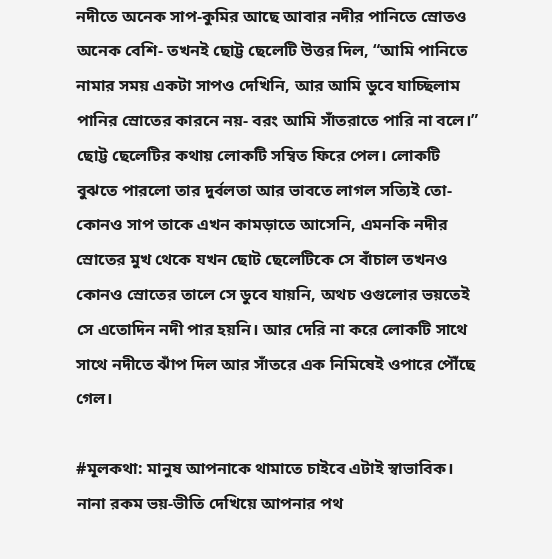নদীতে অনেক সাপ-কুমির আছে আবার নদীর পানিতে স্রোতও অনেক বেশি- তখনই ছোট্ট ছেলেটি উত্তর দিল, “আমি পানিতে নামার সময় একটা সাপও দেখিনি, আর আমি ডুবে যাচ্ছিলাম পানির স্রোতের কারনে নয়- বরং আমি সাঁতরাতে পারি না বলে।” ছোট্ট ছেলেটির কথায় লোকটি সম্বিত ফিরে পেল। লোকটি বুঝতে পারলো তার দুর্বলতা আর ভাবতে লাগল সত্যিই তো- কোনও সাপ তাকে এখন কামড়াতে আসেনি, এমনকি নদীর স্রোতের মুখ থেকে যখন ছোট ছেলেটিকে সে বাঁচাল তখনও কোনও স্রোতের তালে সে ডুবে যায়নি, অথচ ওগুলোর ভয়তেই সে এতোদিন নদী পার হয়নি। আর দেরি না করে লোকটি সাথে সাথে নদীতে ঝাঁপ দিল আর সাঁতরে এক নিমিষেই ওপারে পৌঁছে গেল।

#মূলকথা: মানুষ আপনাকে থামাতে চাইবে এটাই স্বাভাবিক। নানা রকম ভয়-ভীতি দেখিয়ে আপনার পথ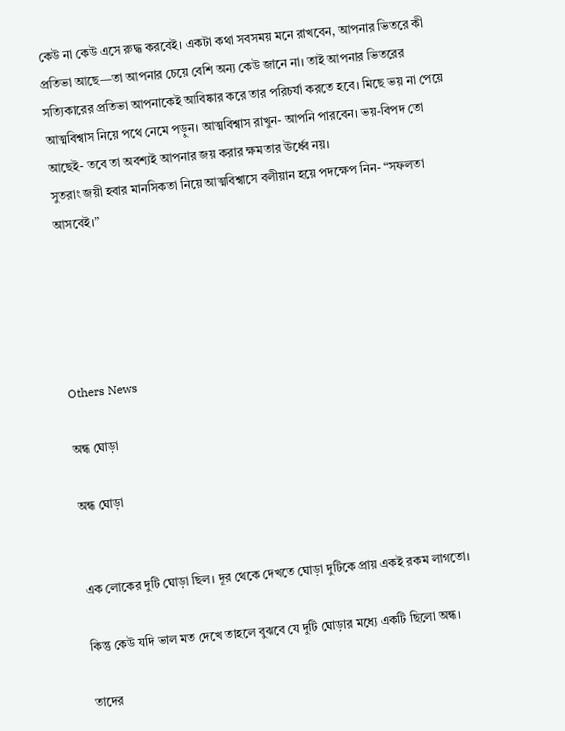কেউ না কেউ এসে রুদ্ধ করবেই। একটা কথা সবসময় মনে রাখবেন, আপনার ভিতরে কী প্রতিভা আছে—তা আপনার চেয়ে বেশি অন্য কেউ জানে না। তাই আপনার ভিতরের সত্যিকারের প্রতিভা আপনাকেই আবিষ্কার করে তার পরিচর্যা করতে হবে। মিছে ভয় না পেয়ে আত্মবিশ্বাস নিয়ে পথে নেমে পড়ুন। আত্মবিশ্বাস রাখুন- আপনি পারবেন। ভয়-বিপদ তো আছেই- তবে তা অবশ্যই আপনার জয় করার ক্ষমতার ঊর্ধ্বে নয়।
সুতরাং জয়ী হবার মানসিকতা নিয়ে আত্মবিশ্বাসে বলীয়ান হয়ে পদক্ষেপ নিন- “সফলতা আসবেই।”





Others News

অন্ধ ঘোড়া

অন্ধ ঘোড়া


এক লোকের দুটি ঘোড়া ছিল। দূর থেকে দেখতে ঘোড়া দুটিকে প্রায় একই রকম লাগতো।

কিন্তু কেউ যদি ভাল মত দেখে তাহলে বুঝবে যে দুটি ঘোড়ার মধ্যে একটি ছিলো অন্ধ।

তাদের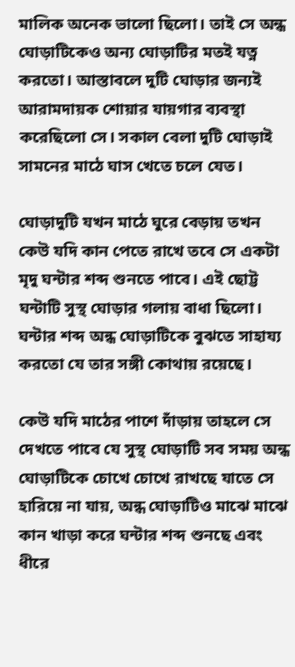মালিক অনেক ভালো ছিলো। তাই সে অন্ধ ঘোড়াটিকেও অন্য ঘোড়াটির মতই যত্ন করতো। আস্তাবলে দুটি ঘোড়ার জন্যই আরামদায়ক শোয়ার যায়গার ব্যবস্থা করেছিলো সে। সকাল বেলা দুটি ঘোড়াই সামনের মাঠে ঘাস খেতে চলে যেত।

ঘোড়াদুটি যখন মাঠে ঘুরে বেড়ায় তখন কেউ যদি কান পেতে রাখে তবে সে একটা মৃদু ঘন্টার শব্দ শুনতে পাবে। এই ছোট্ট ঘন্টাটি সুস্থ ঘোড়ার গলায় বাধা ছিলো। ঘন্টার শব্দ অন্ধ ঘোড়াটিকে বুঝতে সাহায্য করতো যে তার সঙ্গী কোথায় রয়েছে।

কেউ যদি মাঠের পাশে দাঁড়ায় তাহলে সে দেখতে পাবে যে সুস্থ ঘোড়াটি সব সময় অন্ধ ঘোড়াটিকে চোখে চোখে রাখছে যাতে সে হারিয়ে না যায়, অন্ধ ঘোড়াটিও মাঝে মাঝে কান খাড়া করে ঘন্টার শব্দ শুনছে এবং ধীরে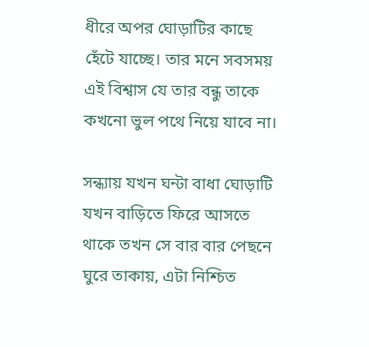ধীরে অপর ঘোড়াটির কাছে হেঁটে যাচ্ছে। তার মনে সবসময় এই বিশ্বাস যে তার বন্ধু তাকে কখনো ভুল পথে নিয়ে যাবে না।

সন্ধ্যায় যখন ঘন্টা বাধা ঘোড়াটি যখন বাড়িতে ফিরে আসতে থাকে তখন সে বার বার পেছনে ঘুরে তাকায়, এটা নিশ্চিত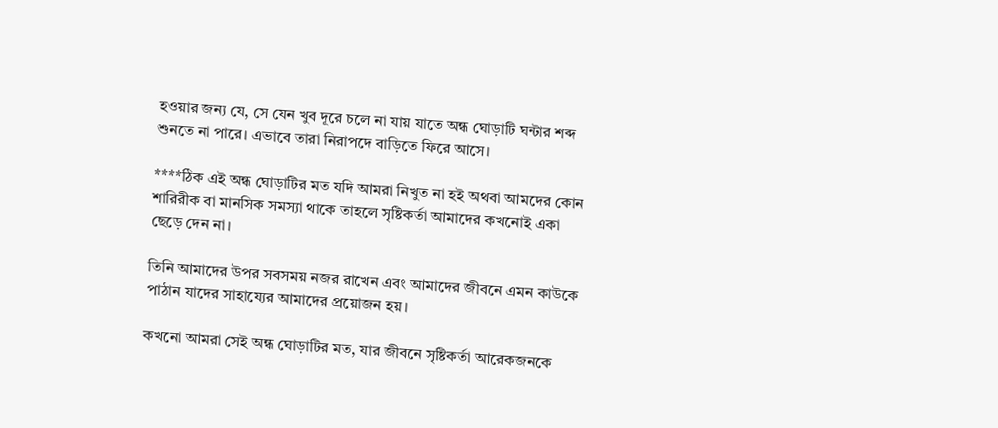হওয়ার জন্য যে, সে যেন খুব দূরে চলে না যায় যাতে অন্ধ ঘোড়াটি ঘন্টার শব্দ শুনতে না পারে। এভাবে তারা নিরাপদে বাড়িতে ফিরে আসে।

****ঠিক এই অন্ধ ঘোড়াটির মত যদি আমরা নিখুত না হই অথবা আমদের কোন শারিরীক বা মানসিক সমস্যা থাকে তাহলে সৃষ্টিকর্তা আমাদের কখনোই একা ছেড়ে দেন না।

তিনি আমাদের উপর সবসময় নজর রাখেন এবং আমাদের জীবনে এমন কাউকে পাঠান যাদের সাহায্যের আমাদের প্রয়োজন হয়।

কখনো আমরা সেই অন্ধ ঘোড়াটির মত, যার জীবনে সৃষ্টিকর্তা আরেকজনকে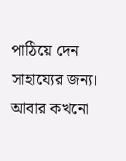পাঠিয়ে দেন সাহায্যের জন্য। আবার কখনো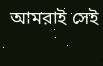আমরাই সেই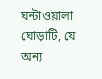ঘন্টাওয়ালা ঘোড়াটি, যে অন্য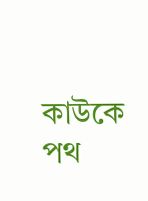কাউকে পথ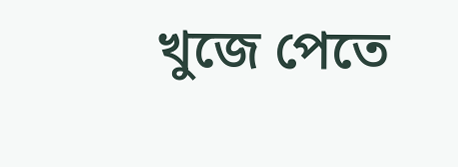খুজে পেতে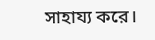সাহায্য করে।